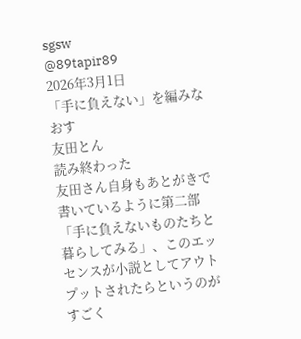sgsw
@89tapir89
2026年3月1日
「手に負えない」を編みなおす
友田とん
読み終わった
友田さん自身もあとがきで書いているように第二部「手に負えないものたちと暮らしてみる」、このエッセンスが小説としてアウトプットされたらというのがすごく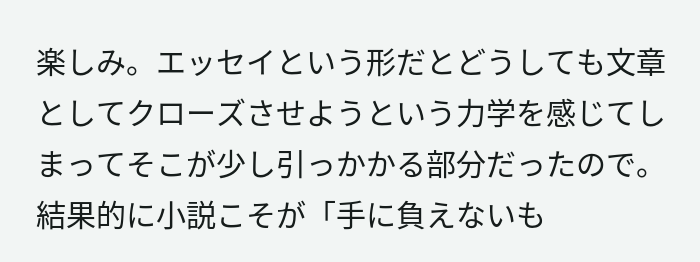楽しみ。エッセイという形だとどうしても文章としてクローズさせようという力学を感じてしまってそこが少し引っかかる部分だったので。結果的に小説こそが「手に負えないも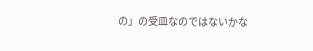の」の受皿なのではないかな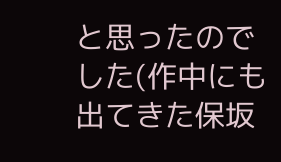と思ったのでした(作中にも出てきた保坂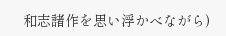和志諸作を思い浮かべながら)